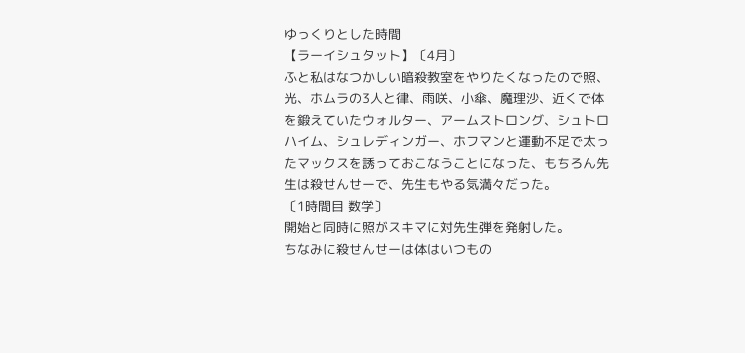ゆっくりとした時間
【ラーイシュタット】〔4月〕
ふと私はなつかしい暗殺教室をやりたくなったので照、光、ホムラの3人と律、雨咲、小傘、魔理沙、近くで体を鍛えていたウォルター、アームストロング、シュトロハイム、シュレディンガー、ホフマンと運動不足で太ったマックスを誘っておこなうことになった、もちろん先生は殺せんせーで、先生もやる気満々だった。
〔1時間目 数学〕
開始と同時に照がスキマに対先生弾を発射した。
ちなみに殺せんせーは体はいつもの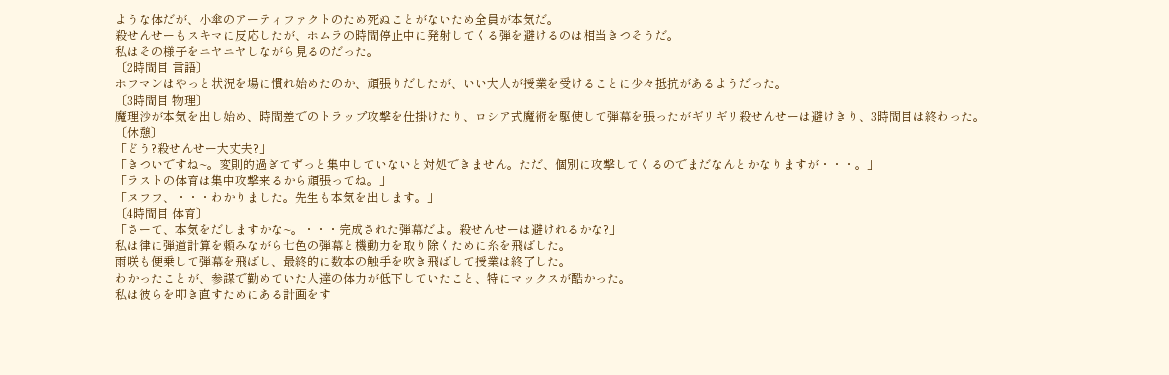ような体だが、小傘のアーティファクトのため死ぬことがないため全員が本気だ。
殺せんせーもスキマに反応したが、ホムラの時間停止中に発射してくる弾を避けるのは相当きつそうだ。
私はその様子をニヤニヤしながら見るのだった。
〔2時間目 言語〕
ホフマンはやっと状況を場に慣れ始めたのか、頑張りだしたが、いい大人が授業を受けることに少々抵抗があるようだった。
〔3時間目 物理〕
魔理沙が本気を出し始め、時間差でのトラップ攻撃を仕掛けたり、ロシア式魔術を駆使して弾幕を張ったがギリギリ殺せんせーは避けきり、3時間目は終わった。
〔休憩〕
「どう?殺せんせー大丈夫?」
「きついですね~。変則的過ぎてずっと集中していないと対処できません。ただ、個別に攻撃してくるのでまだなんとかなりますが・・・。」
「ラストの体育は集中攻撃来るから頑張ってね。」
「ヌフフ、・・・わかりました。先生も本気を出します。」
〔4時間目 体育〕
「さーて、本気をだしますかな~。・・・完成された弾幕だよ。殺せんせーは避けれるかな?」
私は律に弾道計算を頼みながら七色の弾幕と機動力を取り除くために糸を飛ばした。
雨咲も便乗して弾幕を飛ばし、最終的に数本の触手を吹き飛ばして授業は終了した。
わかったことが、参謀で勤めていた人達の体力が低下していたこと、特にマックスが酷かった。
私は彼らを叩き直すためにある計画をす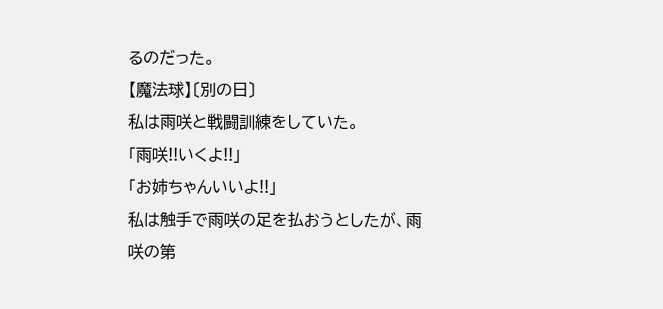るのだった。
【魔法球】〔別の日〕
私は雨咲と戦闘訓練をしていた。
「雨咲!!いくよ!!」
「お姉ちゃんいいよ!!」
私は触手で雨咲の足を払おうとしたが、雨咲の第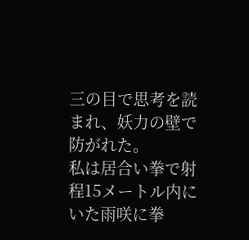三の目で思考を読まれ、妖力の壁で防がれた。
私は居合い拳で射程15メートル内にいた雨咲に拳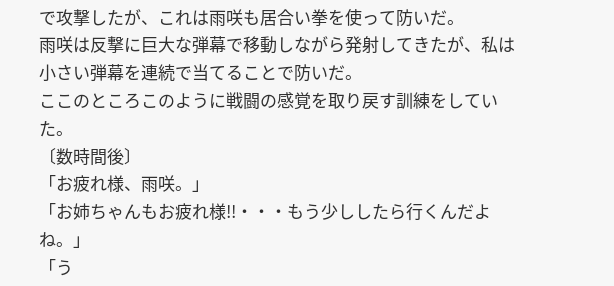で攻撃したが、これは雨咲も居合い拳を使って防いだ。
雨咲は反撃に巨大な弾幕で移動しながら発射してきたが、私は小さい弾幕を連続で当てることで防いだ。
ここのところこのように戦闘の感覚を取り戻す訓練をしていた。
〔数時間後〕
「お疲れ様、雨咲。」
「お姉ちゃんもお疲れ様!!・・・もう少ししたら行くんだよね。」
「う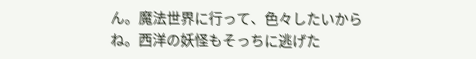ん。魔法世界に行って、色々したいからね。西洋の妖怪もそっちに逃げた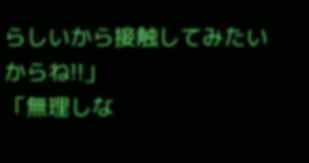らしいから接触してみたいからね!!」
「無理しな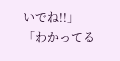いでね!!」
「わかってる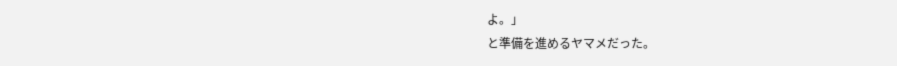よ。」
と準備を進めるヤマメだった。